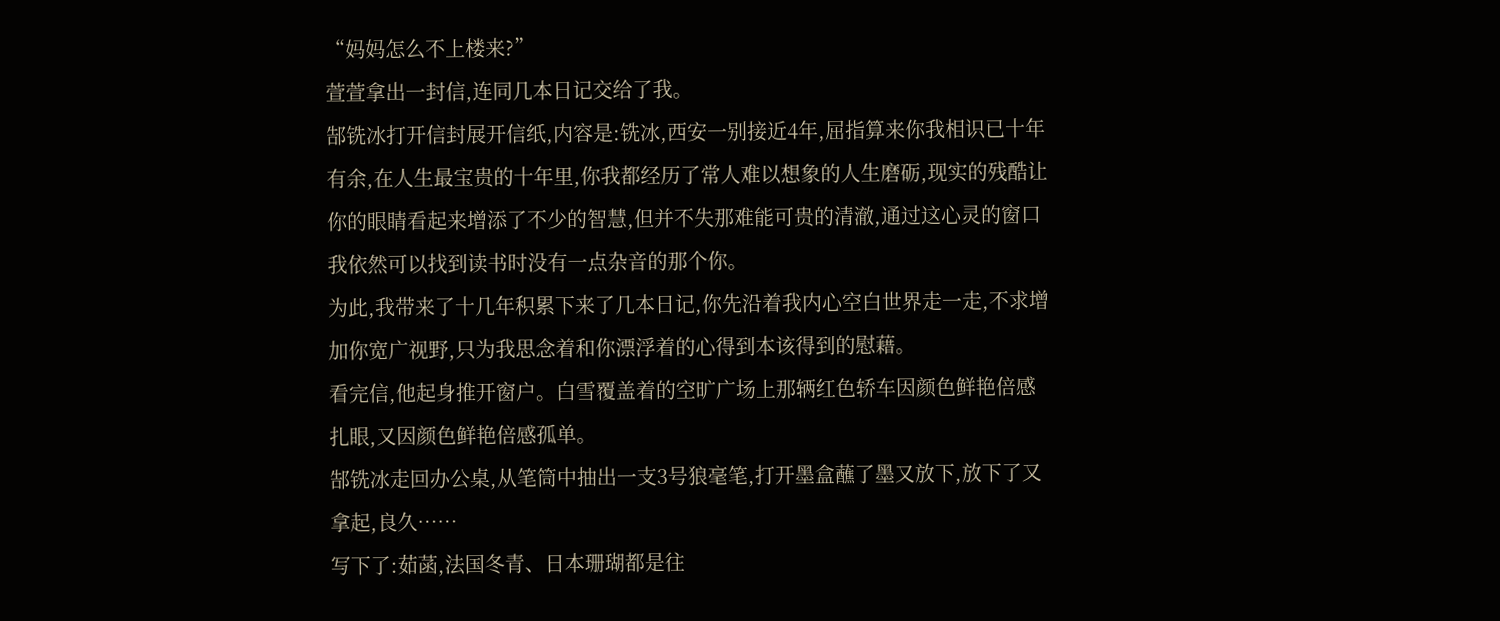“妈妈怎么不上楼来?”
萱萱拿出一封信,连同几本日记交给了我。
郜铣冰打开信封展开信纸,内容是:铣冰,西安一别接近4年,屈指算来你我相识已十年有余,在人生最宝贵的十年里,你我都经历了常人难以想象的人生磨砺,现实的残酷让你的眼睛看起来增添了不少的智慧,但并不失那难能可贵的清澈,通过这心灵的窗口我依然可以找到读书时没有一点杂音的那个你。
为此,我带来了十几年积累下来了几本日记,你先沿着我内心空白世界走一走,不求增加你宽广视野,只为我思念着和你漂浮着的心得到本该得到的慰藉。
看完信,他起身推开窗户。白雪覆盖着的空旷广场上那辆红色轿车因颜色鲜艳倍感扎眼,又因颜色鲜艳倍感孤单。
郜铣冰走回办公桌,从笔筒中抽出一支3号狼毫笔,打开墨盒蘸了墨又放下,放下了又拿起,良久……
写下了:茹菡,法国冬青、日本珊瑚都是往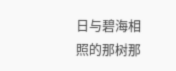日与碧海相照的那树那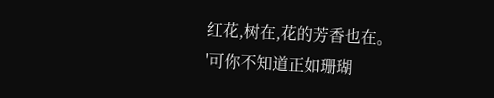红花,树在,花的芳香也在。
'可你不知道正如珊瑚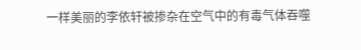一样美丽的李依轩被掺杂在空气中的有毒气体吞噬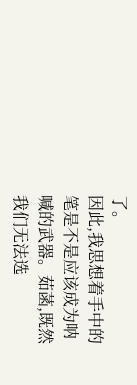了。
因此,我思想着手中的笔是不是应该成为呐喊的武器。茹菡,既然我们无法选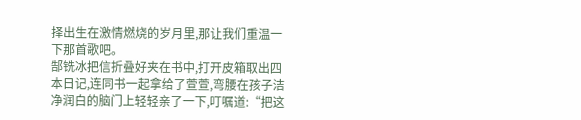择出生在激情燃烧的岁月里,那让我们重温一下那首歌吧。
郜铣冰把信折叠好夹在书中,打开皮箱取出四本日记,连同书一起拿给了萱萱,弯腰在孩子洁净润白的脑门上轻轻亲了一下,叮嘱道:“把这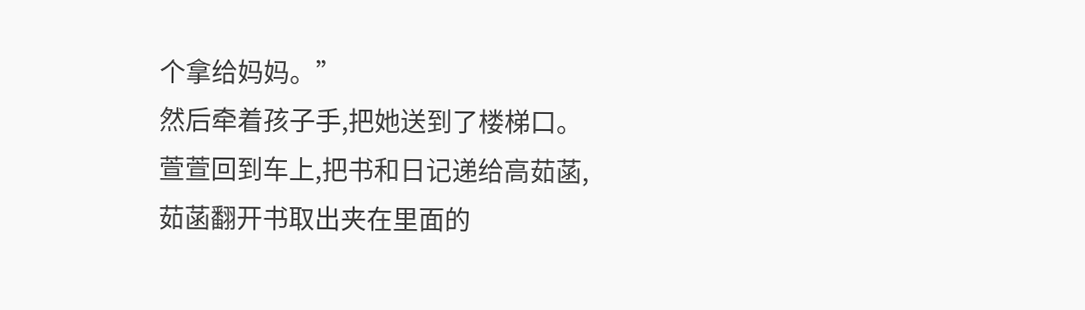个拿给妈妈。”
然后牵着孩子手,把她送到了楼梯口。
萱萱回到车上,把书和日记递给高茹菡,茹菡翻开书取出夹在里面的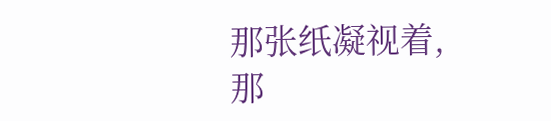那张纸凝视着,那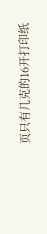页只有几克的16开打印纸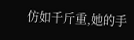仿如千斤重,她的手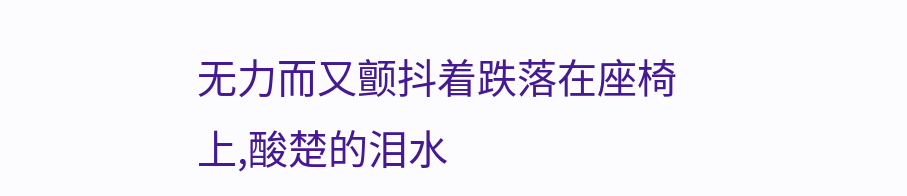无力而又颤抖着跌落在座椅上,酸楚的泪水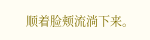顺着脸颊流淌下来。